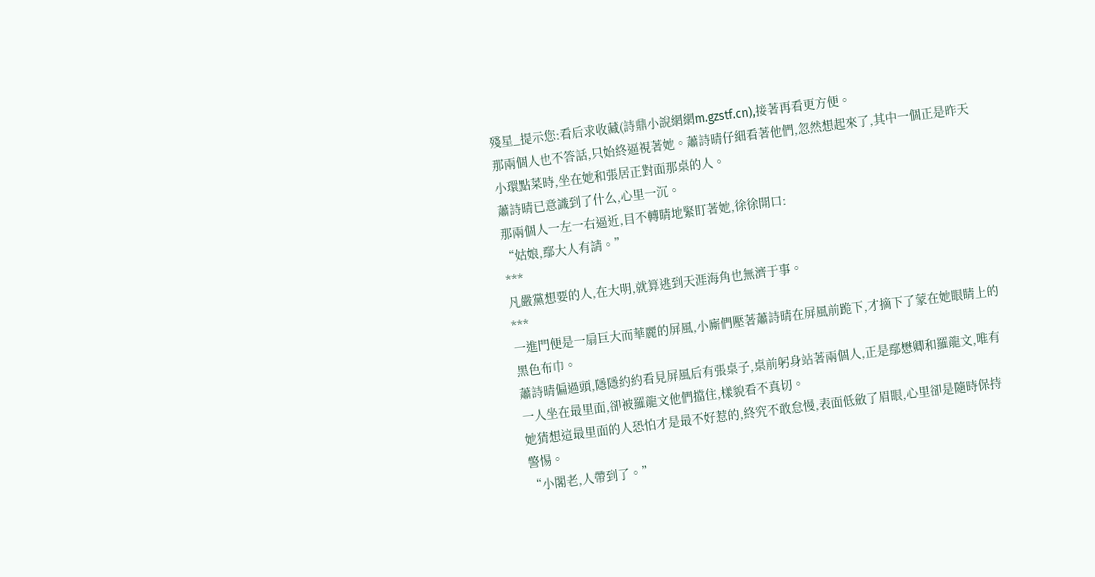殘星_提示您:看后求收藏(詩鼎小說網網m.gzstf.cn),接著再看更方便。
那兩個人也不答話,只始終逼視著她。蕭詩晴仔細看著他們,忽然想起來了,其中一個正是昨天小環點菜時,坐在她和張居正對面那桌的人。
蕭詩晴已意識到了什么,心里一沉。
那兩個人一左一右逼近,目不轉睛地緊盯著她,徐徐開口:
“姑娘,鄢大人有請。”
***
凡嚴黨想要的人,在大明,就算逃到天涯海角也無濟于事。
***
一進門便是一扇巨大而華麗的屏風,小廝們壓著蕭詩晴在屏風前跪下,才摘下了蒙在她眼睛上的黑色布巾。
蕭詩晴偏過頭,隱隱約約看見屏風后有張桌子,桌前躬身站著兩個人,正是鄢懋卿和羅龍文,唯有一人坐在最里面,卻被羅龍文他們擋住,樣貌看不真切。
她猜想這最里面的人恐怕才是最不好惹的,終究不敢怠慢,表面低斂了眉眼,心里卻是隨時保持警惕。
“小閣老,人帶到了。”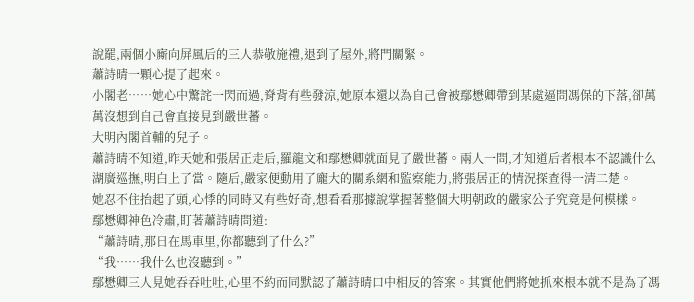說罷,兩個小廝向屏風后的三人恭敬施禮,退到了屋外,將門關緊。
蕭詩晴一顆心提了起來。
小閣老……她心中驚詫一閃而過,脊背有些發涼,她原本還以為自己會被鄢懋卿帶到某處逼問馮保的下落,卻萬萬沒想到自己會直接見到嚴世蕃。
大明內閣首輔的兒子。
蕭詩晴不知道,昨天她和張居正走后,羅龍文和鄢懋卿就面見了嚴世蕃。兩人一問,才知道后者根本不認識什么湖廣巡撫,明白上了當。隨后,嚴家便動用了龐大的關系網和監察能力,將張居正的情況探查得一清二楚。
她忍不住抬起了頭,心悸的同時又有些好奇,想看看那據說掌握著整個大明朝政的嚴家公子究竟是何模樣。
鄢懋卿神色冷肅,盯著蕭詩晴問道:
“蕭詩晴,那日在馬車里,你都聽到了什么?”
“我……我什么也沒聽到。”
鄢懋卿三人見她吞吞吐吐,心里不約而同默認了蕭詩晴口中相反的答案。其實他們將她抓來根本就不是為了馮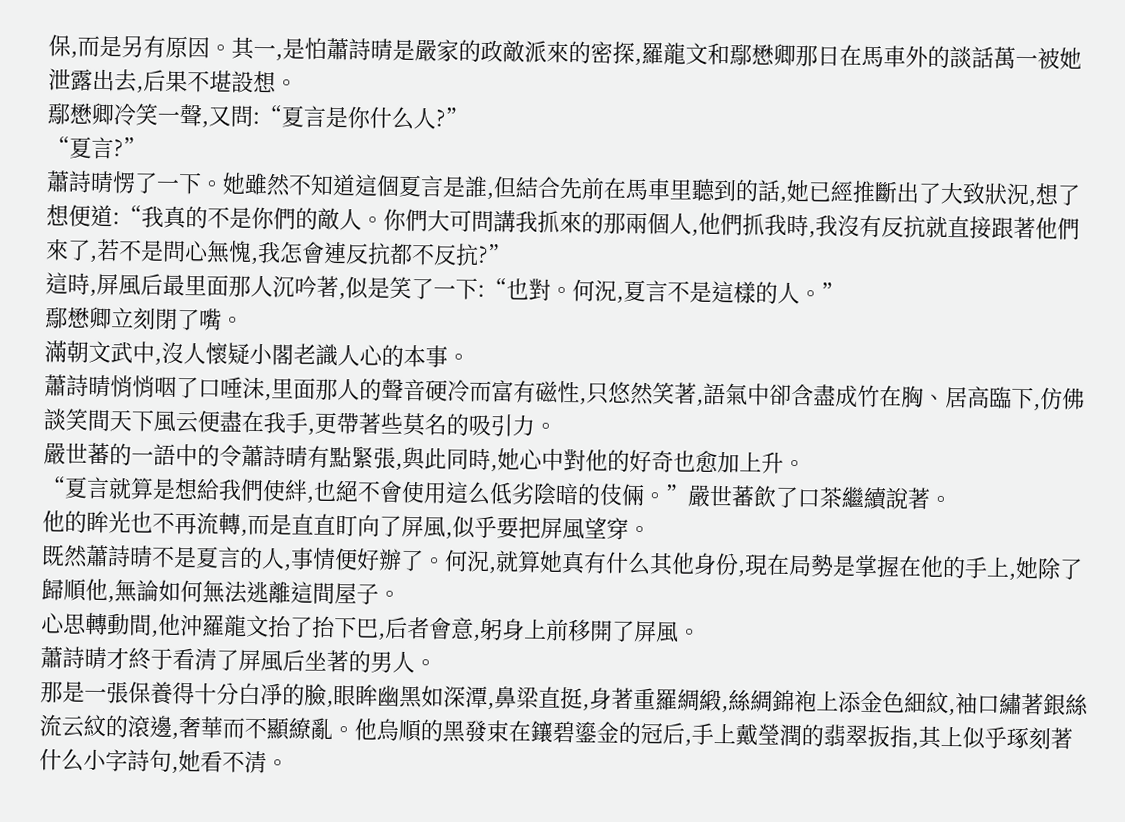保,而是另有原因。其一,是怕蕭詩晴是嚴家的政敵派來的密探,羅龍文和鄢懋卿那日在馬車外的談話萬一被她泄露出去,后果不堪設想。
鄢懋卿冷笑一聲,又問:“夏言是你什么人?”
“夏言?”
蕭詩晴愣了一下。她雖然不知道這個夏言是誰,但結合先前在馬車里聽到的話,她已經推斷出了大致狀況,想了想便道:“我真的不是你們的敵人。你們大可問講我抓來的那兩個人,他們抓我時,我沒有反抗就直接跟著他們來了,若不是問心無愧,我怎會連反抗都不反抗?”
這時,屏風后最里面那人沉吟著,似是笑了一下:“也對。何況,夏言不是這樣的人。”
鄢懋卿立刻閉了嘴。
滿朝文武中,沒人懷疑小閣老識人心的本事。
蕭詩晴悄悄咽了口唾沫,里面那人的聲音硬冷而富有磁性,只悠然笑著,語氣中卻含盡成竹在胸、居高臨下,仿佛談笑間天下風云便盡在我手,更帶著些莫名的吸引力。
嚴世蕃的一語中的令蕭詩晴有點緊張,與此同時,她心中對他的好奇也愈加上升。
“夏言就算是想給我們使絆,也絕不會使用這么低劣陰暗的伎倆。”嚴世蕃飲了口茶繼續說著。
他的眸光也不再流轉,而是直直盯向了屏風,似乎要把屏風望穿。
既然蕭詩晴不是夏言的人,事情便好辦了。何況,就算她真有什么其他身份,現在局勢是掌握在他的手上,她除了歸順他,無論如何無法逃離這間屋子。
心思轉動間,他沖羅龍文抬了抬下巴,后者會意,躬身上前移開了屏風。
蕭詩晴才終于看清了屏風后坐著的男人。
那是一張保養得十分白凈的臉,眼眸幽黑如深潭,鼻梁直挺,身著重羅綢緞,絲綢錦袍上添金色細紋,袖口繡著銀絲流云紋的滾邊,奢華而不顯繚亂。他烏順的黑發束在鑲碧鎏金的冠后,手上戴瑩潤的翡翠扳指,其上似乎琢刻著什么小字詩句,她看不清。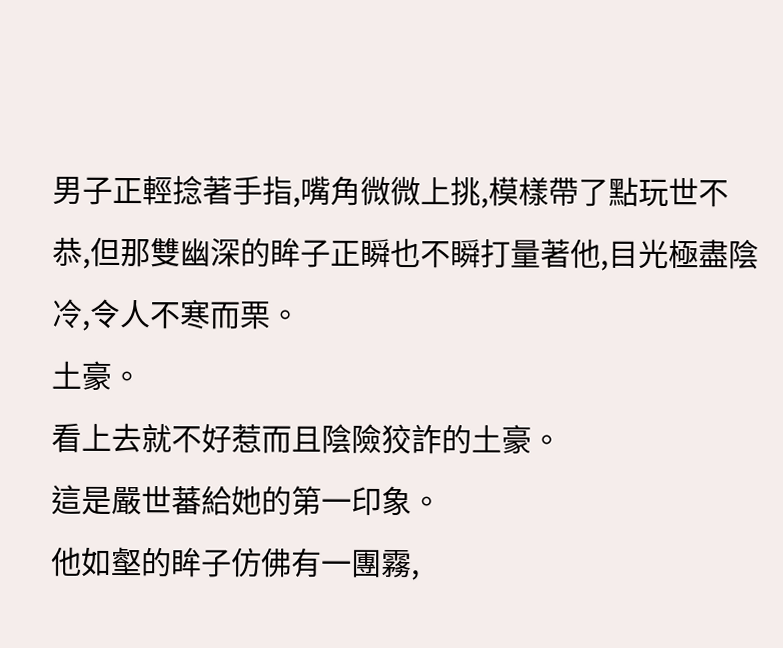男子正輕捻著手指,嘴角微微上挑,模樣帶了點玩世不恭,但那雙幽深的眸子正瞬也不瞬打量著他,目光極盡陰冷,令人不寒而栗。
土豪。
看上去就不好惹而且陰險狡詐的土豪。
這是嚴世蕃給她的第一印象。
他如壑的眸子仿佛有一團霧,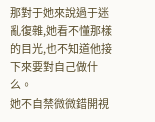那對于她來說過于迷亂復雜,她看不懂那樣的目光,也不知道他接下來要對自己做什么。
她不自禁微微錯開視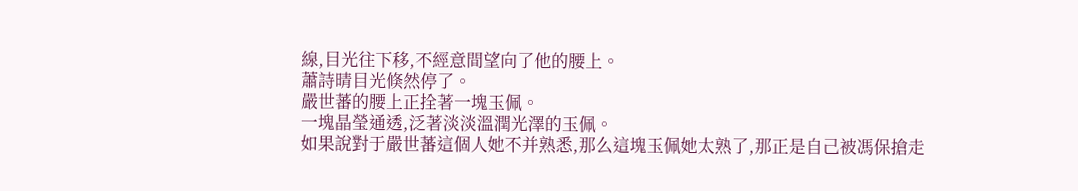線,目光往下移,不經意間望向了他的腰上。
蕭詩晴目光倏然停了。
嚴世蕃的腰上正拴著一塊玉佩。
一塊晶瑩通透,泛著淡淡溫潤光澤的玉佩。
如果說對于嚴世蕃這個人她不并熟悉,那么這塊玉佩她太熟了,那正是自己被馮保搶走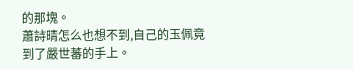的那塊。
蕭詩晴怎么也想不到,自己的玉佩竟到了嚴世蕃的手上。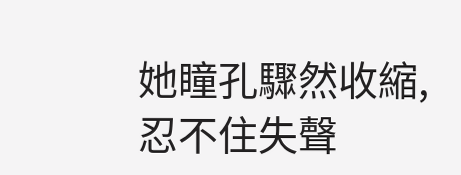她瞳孔驟然收縮,忍不住失聲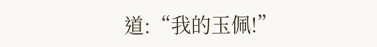道:“我的玉佩!”